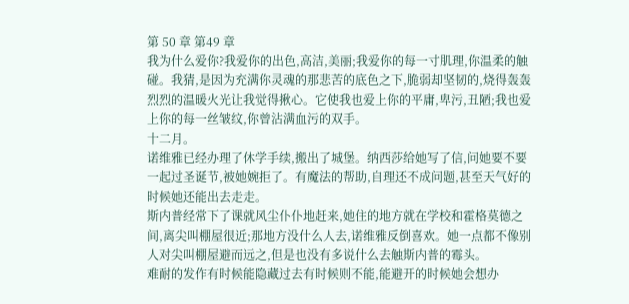第 50 章 第49 章
我为什么爱你?我爱你的出色,高洁,美丽;我爱你的每一寸肌理,你温柔的触碰。我猜,是因为充满你灵魂的那悲苦的底色之下,脆弱却坚韧的,烧得轰轰烈烈的温暖火光让我觉得揪心。它使我也爱上你的平庸,卑污,丑陋;我也爱上你的每一丝皱纹,你曾沾满血污的双手。
十二月。
诺维雅已经办理了休学手续,搬出了城堡。纳西莎给她写了信,问她要不要一起过圣诞节,被她婉拒了。有魔法的帮助,自理还不成问题,甚至天气好的时候她还能出去走走。
斯内普经常下了课就风尘仆仆地赶来,她住的地方就在学校和霍格莫德之间,离尖叫棚屋很近;那地方没什么人去,诺维雅反倒喜欢。她一点都不像别人对尖叫棚屋避而远之,但是也没有多说什么去触斯内普的霉头。
难耐的发作有时候能隐藏过去有时候则不能,能避开的时候她会想办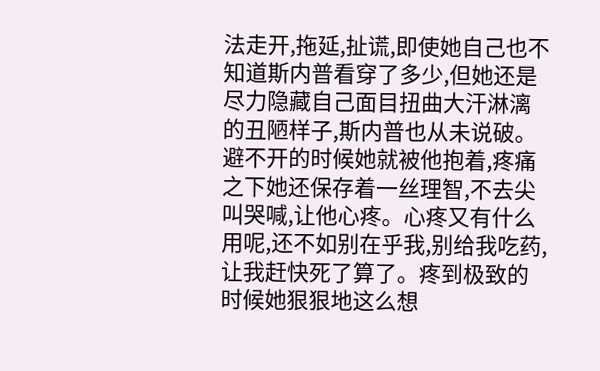法走开,拖延,扯谎,即使她自己也不知道斯内普看穿了多少,但她还是尽力隐藏自己面目扭曲大汗淋漓的丑陋样子,斯内普也从未说破。
避不开的时候她就被他抱着,疼痛之下她还保存着一丝理智,不去尖叫哭喊,让他心疼。心疼又有什么用呢,还不如别在乎我,别给我吃药,让我赶快死了算了。疼到极致的时候她狠狠地这么想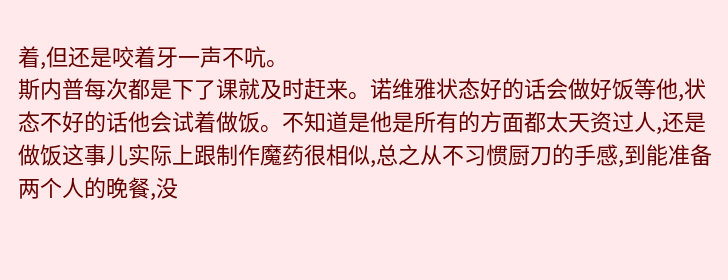着,但还是咬着牙一声不吭。
斯内普每次都是下了课就及时赶来。诺维雅状态好的话会做好饭等他,状态不好的话他会试着做饭。不知道是他是所有的方面都太天资过人,还是做饭这事儿实际上跟制作魔药很相似,总之从不习惯厨刀的手感,到能准备两个人的晚餐,没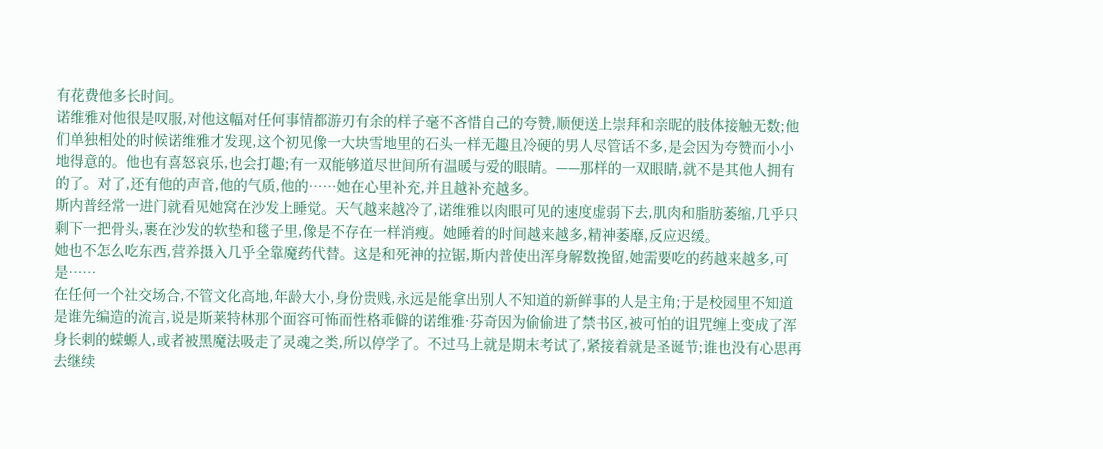有花费他多长时间。
诺维雅对他很是叹服,对他这幅对任何事情都游刃有余的样子毫不吝惜自己的夸赞,顺便送上崇拜和亲昵的肢体接触无数;他们单独相处的时候诺维雅才发现,这个初见像一大块雪地里的石头一样无趣且冷硬的男人尽管话不多,是会因为夸赞而小小地得意的。他也有喜怒哀乐,也会打趣;有一双能够道尽世间所有温暖与爱的眼睛。——那样的一双眼睛,就不是其他人拥有的了。对了,还有他的声音,他的气质,他的……她在心里补充,并且越补充越多。
斯内普经常一进门就看见她窝在沙发上睡觉。天气越来越冷了,诺维雅以肉眼可见的速度虚弱下去,肌肉和脂肪萎缩,几乎只剩下一把骨头,裹在沙发的软垫和毯子里,像是不存在一样消瘦。她睡着的时间越来越多,精神萎靡,反应迟缓。
她也不怎么吃东西,营养摄入几乎全靠魔药代替。这是和死神的拉锯,斯内普使出浑身解数挽留,她需要吃的药越来越多,可是……
在任何一个社交场合,不管文化高地,年龄大小,身份贵贱,永远是能拿出别人不知道的新鲜事的人是主角;于是校园里不知道是谁先编造的流言,说是斯莱特林那个面容可怖而性格乖僻的诺维雅·芬奇因为偷偷进了禁书区,被可怕的诅咒缠上变成了浑身长刺的蝾螈人,或者被黑魔法吸走了灵魂之类,所以停学了。不过马上就是期末考试了,紧接着就是圣诞节;谁也没有心思再去继续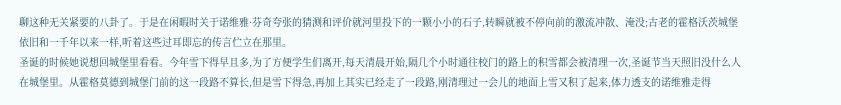聊这种无关紧要的八卦了。于是在闲暇时关于诺维雅·芬奇夸张的猜测和评价就河里投下的一颗小小的石子,转瞬就被不停向前的激流冲散、淹没;古老的霍格沃茨城堡依旧和一千年以来一样,听着这些过耳即忘的传言伫立在那里。
圣诞的时候她说想回城堡里看看。今年雪下得早且多,为了方便学生们离开,每天清晨开始,隔几个小时通往校门的路上的积雪都会被清理一次,圣诞节当天照旧没什么人在城堡里。从霍格莫德到城堡门前的这一段路不算长,但是雪下得急,再加上其实已经走了一段路,刚清理过一会儿的地面上雪又积了起来,体力透支的诺维雅走得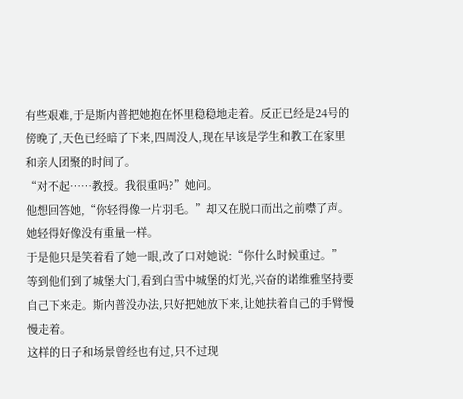有些艰难,于是斯内普把她抱在怀里稳稳地走着。反正已经是24号的傍晚了,天色已经暗了下来,四周没人,现在早该是学生和教工在家里和亲人团聚的时间了。
“对不起……教授。我很重吗?”她问。
他想回答她,“你轻得像一片羽毛。”却又在脱口而出之前噤了声。
她轻得好像没有重量一样。
于是他只是笑着看了她一眼,改了口对她说:“你什么时候重过。”
等到他们到了城堡大门,看到白雪中城堡的灯光,兴奋的诺维雅坚持要自己下来走。斯内普没办法,只好把她放下来,让她扶着自己的手臂慢慢走着。
这样的日子和场景曾经也有过,只不过现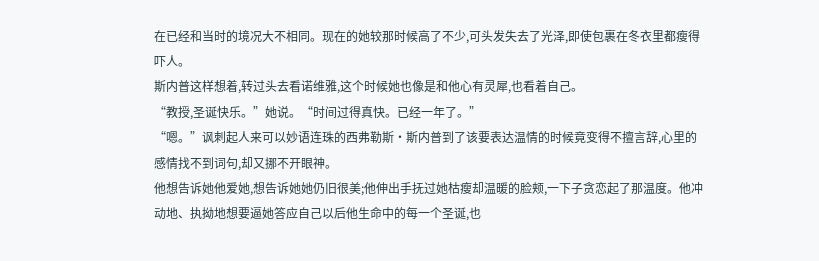在已经和当时的境况大不相同。现在的她较那时候高了不少,可头发失去了光泽,即使包裹在冬衣里都瘦得吓人。
斯内普这样想着,转过头去看诺维雅,这个时候她也像是和他心有灵犀,也看着自己。
“教授,圣诞快乐。”她说。“时间过得真快。已经一年了。”
“嗯。”讽刺起人来可以妙语连珠的西弗勒斯·斯内普到了该要表达温情的时候竟变得不擅言辞,心里的感情找不到词句,却又挪不开眼神。
他想告诉她他爱她,想告诉她她仍旧很美;他伸出手抚过她枯瘦却温暖的脸颊,一下子贪恋起了那温度。他冲动地、执拗地想要逼她答应自己以后他生命中的每一个圣诞,也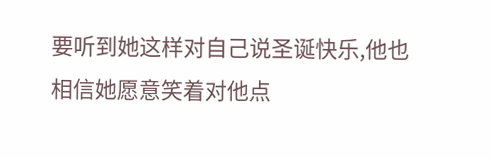要听到她这样对自己说圣诞快乐,他也相信她愿意笑着对他点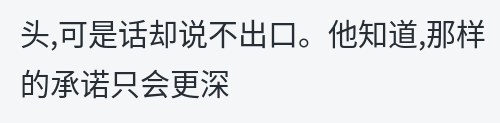头,可是话却说不出口。他知道,那样的承诺只会更深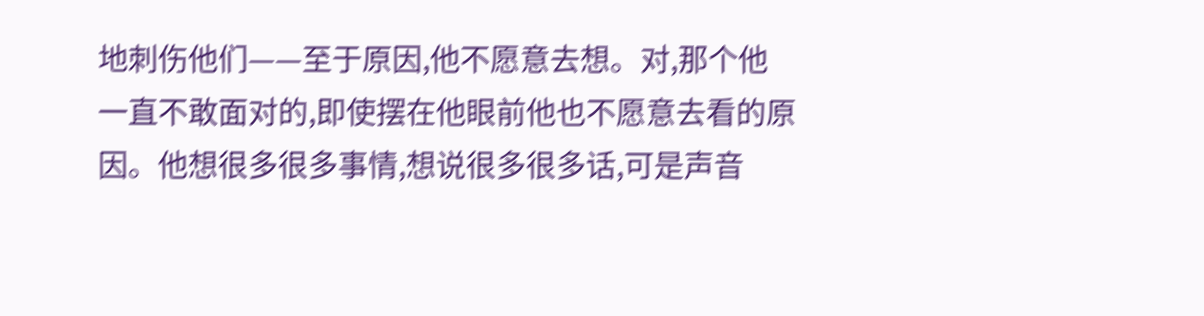地刺伤他们——至于原因,他不愿意去想。对,那个他一直不敢面对的,即使摆在他眼前他也不愿意去看的原因。他想很多很多事情,想说很多很多话,可是声音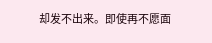却发不出来。即使再不愿面